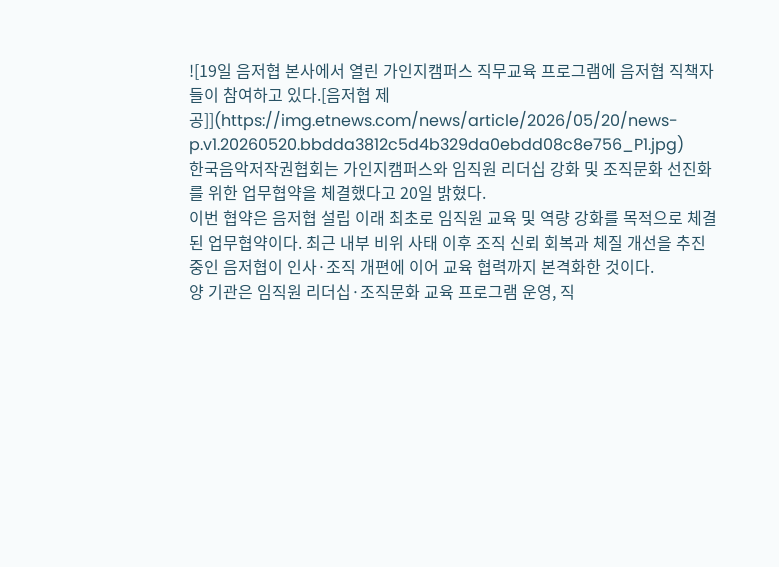![19일 음저협 본사에서 열린 가인지캠퍼스 직무교육 프로그램에 음저협 직책자들이 참여하고 있다.[음저협 제공]](https://img.etnews.com/news/article/2026/05/20/news-p.v1.20260520.bbdda3812c5d4b329da0ebdd08c8e756_P1.jpg)
한국음악저작권협회는 가인지캠퍼스와 임직원 리더십 강화 및 조직문화 선진화를 위한 업무협약을 체결했다고 20일 밝혔다.
이번 협약은 음저협 설립 이래 최초로 임직원 교육 및 역량 강화를 목적으로 체결된 업무협약이다. 최근 내부 비위 사태 이후 조직 신뢰 회복과 체질 개선을 추진 중인 음저협이 인사·조직 개편에 이어 교육 협력까지 본격화한 것이다.
양 기관은 임직원 리더십·조직문화 교육 프로그램 운영, 직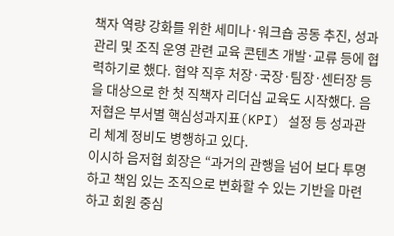책자 역량 강화를 위한 세미나·워크숍 공동 추진, 성과관리 및 조직 운영 관련 교육 콘텐츠 개발·교류 등에 협력하기로 했다. 협약 직후 처장·국장·팀장·센터장 등을 대상으로 한 첫 직책자 리더십 교육도 시작했다. 음저협은 부서별 핵심성과지표(KPI) 설정 등 성과관리 체계 정비도 병행하고 있다.
이시하 음저협 회장은 “과거의 관행을 넘어 보다 투명하고 책임 있는 조직으로 변화할 수 있는 기반을 마련하고 회원 중심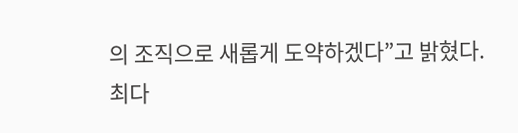의 조직으로 새롭게 도약하겠다”고 밝혔다.
최다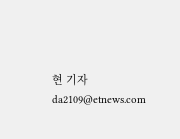현 기자 da2109@etnews.com